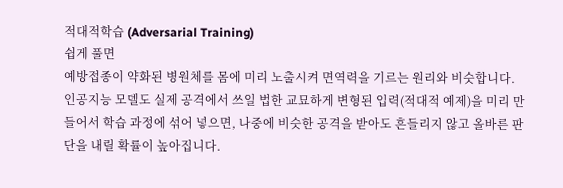적대적학습 (Adversarial Training)
쉽게 풀면
예방접종이 약화된 병원체를 몸에 미리 노출시켜 면역력을 기르는 원리와 비슷합니다. 인공지능 모델도 실제 공격에서 쓰일 법한 교묘하게 변형된 입력(적대적 예제)을 미리 만들어서 학습 과정에 섞어 넣으면, 나중에 비슷한 공격을 받아도 흔들리지 않고 올바른 판단을 내릴 확률이 높아집니다.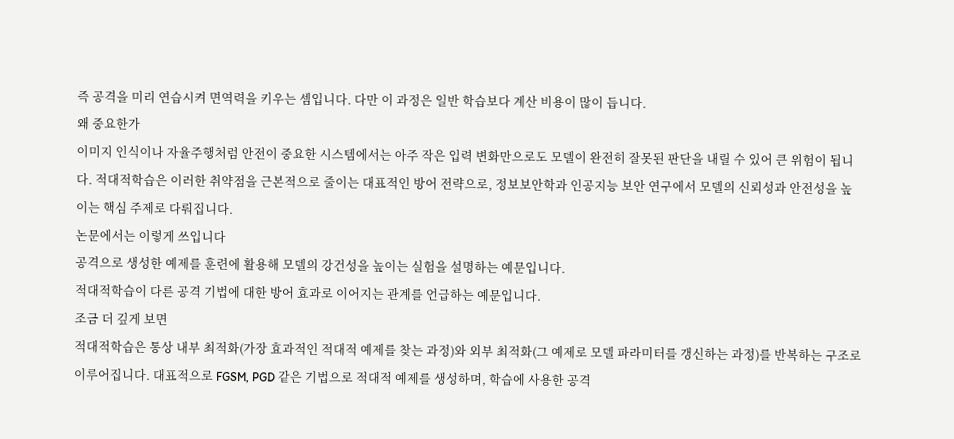즉 공격을 미리 연습시켜 면역력을 키우는 셈입니다. 다만 이 과정은 일반 학습보다 계산 비용이 많이 듭니다.
왜 중요한가
이미지 인식이나 자율주행처럼 안전이 중요한 시스템에서는 아주 작은 입력 변화만으로도 모델이 완전히 잘못된 판단을 내릴 수 있어 큰 위험이 됩니다. 적대적학습은 이러한 취약점을 근본적으로 줄이는 대표적인 방어 전략으로, 정보보안학과 인공지능 보안 연구에서 모델의 신뢰성과 안전성을 높이는 핵심 주제로 다뤄집니다.
논문에서는 이렇게 쓰입니다
공격으로 생성한 예제를 훈련에 활용해 모델의 강건성을 높이는 실험을 설명하는 예문입니다.
적대적학습이 다른 공격 기법에 대한 방어 효과로 이어지는 관계를 언급하는 예문입니다.
조금 더 깊게 보면
적대적학습은 통상 내부 최적화(가장 효과적인 적대적 예제를 찾는 과정)와 외부 최적화(그 예제로 모델 파라미터를 갱신하는 과정)를 반복하는 구조로 이루어집니다. 대표적으로 FGSM, PGD 같은 기법으로 적대적 예제를 생성하며, 학습에 사용한 공격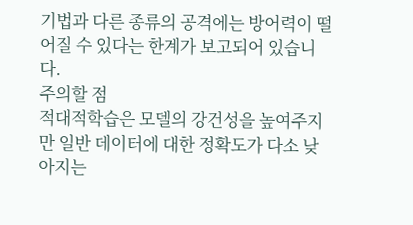기법과 다른 종류의 공격에는 방어력이 떨어질 수 있다는 한계가 보고되어 있습니다.
주의할 점
적대적학습은 모델의 강건성을 높여주지만 일반 데이터에 대한 정확도가 다소 낮아지는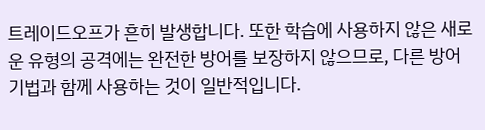트레이드오프가 흔히 발생합니다. 또한 학습에 사용하지 않은 새로운 유형의 공격에는 완전한 방어를 보장하지 않으므로, 다른 방어 기법과 함께 사용하는 것이 일반적입니다.